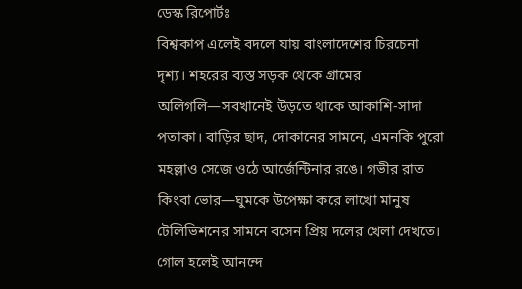ডেস্ক রিপোর্টঃ
বিশ্বকাপ এলেই বদলে যায় বাংলাদেশের চিরচেনা দৃশ্য। শহরের ব্যস্ত সড়ক থেকে গ্রামের অলিগলি—সবখানেই উড়তে থাকে আকাশি-সাদা পতাকা। বাড়ির ছাদ, দোকানের সামনে, এমনকি পুরো মহল্লাও সেজে ওঠে আর্জেন্টিনার রঙে। গভীর রাত কিংবা ভোর—ঘুমকে উপেক্ষা করে লাখো মানুষ টেলিভিশনের সামনে বসেন প্রিয় দলের খেলা দেখতে। গোল হলেই আনন্দে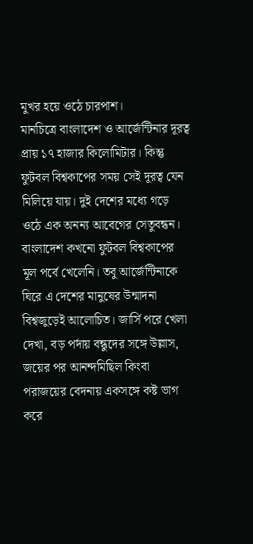মুখর হয়ে ওঠে চারপাশ।
মানচিত্রে বাংলাদেশ ও আর্জেন্টিনার দূরত্ব প্রায় ১৭ হাজার কিলোমিটার। কিন্তু ফুটবল বিশ্বকাপের সময় সেই দূরত্ব যেন মিলিয়ে যায়। দুই দেশের মধ্যে গড়ে ওঠে এক অনন্য আবেগের সেতুবন্ধন।
বাংলাদেশ কখনো ফুটবল বিশ্বকাপের মূল পর্বে খেলেনি। তবু আর্জেন্টিনাকে ঘিরে এ দেশের মানুষের উন্মাদনা বিশ্বজুড়েই আলোচিত। জার্সি পরে খেলা দেখা, বড় পর্দায় বন্ধুদের সঙ্গে উল্লাস, জয়ের পর আনন্দমিছিল কিংবা পরাজয়ের বেদনায় একসঙ্গে কষ্ট ভাগ করে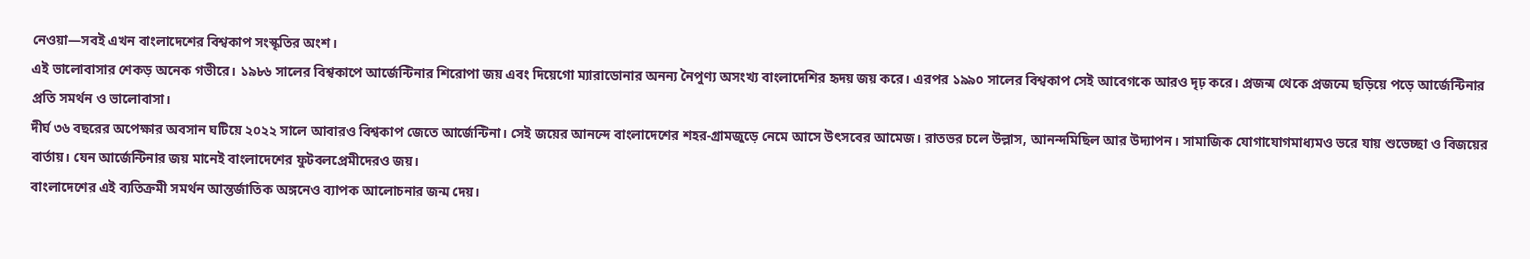নেওয়া—সবই এখন বাংলাদেশের বিশ্বকাপ সংস্কৃতির অংশ।
এই ভালোবাসার শেকড় অনেক গভীরে। ১৯৮৬ সালের বিশ্বকাপে আর্জেন্টিনার শিরোপা জয় এবং দিয়েগো ম্যারাডোনার অনন্য নৈপুণ্য অসংখ্য বাংলাদেশির হৃদয় জয় করে। এরপর ১৯৯০ সালের বিশ্বকাপ সেই আবেগকে আরও দৃঢ় করে। প্রজন্ম থেকে প্রজন্মে ছড়িয়ে পড়ে আর্জেন্টিনার প্রতি সমর্থন ও ভালোবাসা।
দীর্ঘ ৩৬ বছরের অপেক্ষার অবসান ঘটিয়ে ২০২২ সালে আবারও বিশ্বকাপ জেতে আর্জেন্টিনা। সেই জয়ের আনন্দে বাংলাদেশের শহর-গ্রামজুড়ে নেমে আসে উৎসবের আমেজ। রাতভর চলে উল্লাস, আনন্দমিছিল আর উদ্যাপন। সামাজিক যোগাযোগমাধ্যমও ভরে যায় শুভেচ্ছা ও বিজয়ের বার্তায়। যেন আর্জেন্টিনার জয় মানেই বাংলাদেশের ফুটবলপ্রেমীদেরও জয়।
বাংলাদেশের এই ব্যতিক্রমী সমর্থন আন্তর্জাতিক অঙ্গনেও ব্যাপক আলোচনার জন্ম দেয়।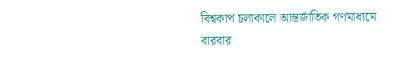বিশ্বকাপ চলাকালে আন্তর্জাতিক গণমাধ্যমে বারবার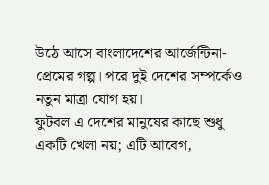উঠে আসে বাংলাদেশের আর্জেন্টিনা-প্রেমের গল্প। পরে দুই দেশের সম্পর্কেও নতুন মাত্রা যোগ হয়।
ফুটবল এ দেশের মানুষের কাছে শুধু একটি খেলা নয়; এটি আবেগ,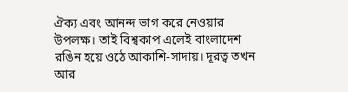ঐক্য এবং আনন্দ ভাগ করে নেওয়ার উপলক্ষ। তাই বিশ্বকাপ এলেই বাংলাদেশ রঙিন হয়ে ওঠে আকাশি-সাদায়। দূরত্ব তখন আর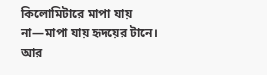কিলোমিটারে মাপা যায় না—মাপা যায় হৃদয়ের টানে। আর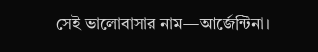সেই ভালোবাসার নাম—আর্জেন্টিনা।